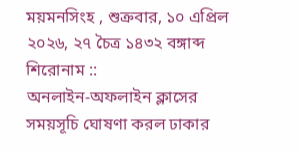ময়মনসিংহ , শুক্রবার, ১০ এপ্রিল ২০২৬, ২৭ চৈত্র ১৪৩২ বঙ্গাব্দ
শিরোনাম ::
অনলাইন-অফলাইন ক্লাসের সময়সূচি ঘোষণা করল ঢাকার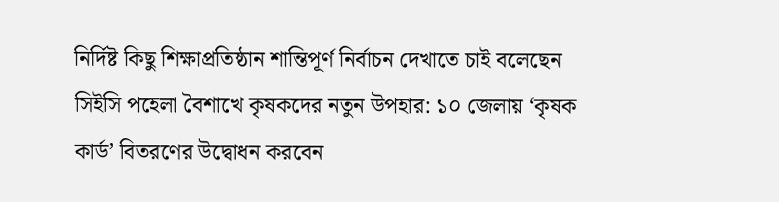নির্দিষ্ট কিছু শিক্ষাপ্রতিষ্ঠান শান্তিপূর্ণ নির্বাচন দেখাতে চাই বলেছেন সিইসি পহেলা বৈশাখে কৃষকদের নতুন উপহার: ১০ জেলায় ‘কৃষক কার্ড’ বিতরণের উদ্বোধন করবেন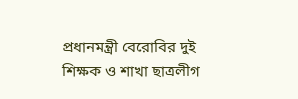প্রধানমন্ত্রী বেরোবির দুই শিক্ষক ও শাখা ছাত্রলীগ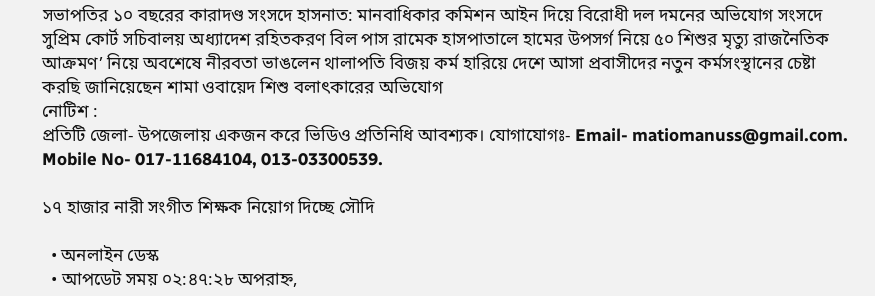সভাপতির ১০ বছরের কারাদণ্ড সংসদে হাসনাত: মানবাধিকার কমিশন আইন দিয়ে বিরোধী দল দমনের অভিযোগ সংসদে সুপ্রিম কোর্ট সচিবালয় অধ্যাদেশ রহিতকরণ বিল পাস রামেক হাসপাতালে হামের উপসর্গ নিয়ে ৫০ শিশুর মৃত্যু রাজনৈতিক আক্রমণ’ নিয়ে অবশেষে নীরবতা ভাঙলেন থালাপতি বিজয় কর্ম হারিয়ে দেশে আসা প্রবাসীদের নতুন কর্মসংস্থানের চেষ্টা করছি জানিয়েছেন শামা ওবায়েদ শিশু বলাৎকারের অভিযোগ
নোটিশ :
প্রতিটি জেলা- উপজেলায় একজন করে ভিডিও প্রতিনিধি আবশ্যক। যোগাযোগঃ- Email- matiomanuss@gmail.com. Mobile No- 017-11684104, 013-03300539.

১৭ হাজার নারী সংগীত শিক্ষক নিয়োগ দিচ্ছে সৌদি

  • অনলাইন ডেস্ক
  • আপডেট সময় ০২:৪৭:২৮ অপরাহ্ন,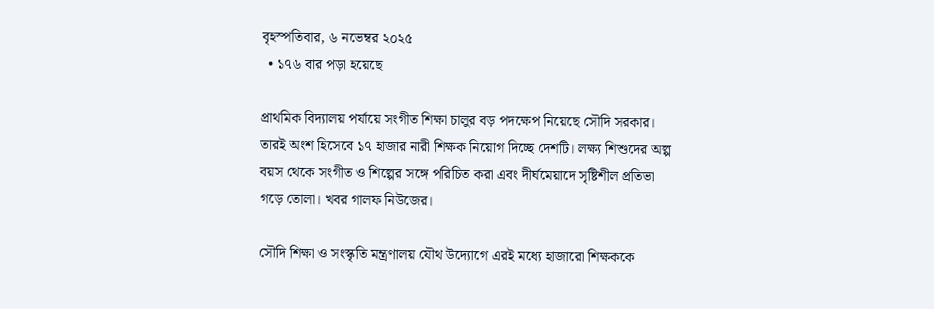বৃহস্পতিবার, ৬ নভেম্বর ২০২৫
  • ১৭৬ বার পড়া হয়েছে

প্রাথমিক বিদ্যালয় পর্যায়ে সংগীত শিক্ষা চালুর বড় পদক্ষেপ নিয়েছে সৌদি সরকার। তারই অংশ হিসেবে ১৭ হাজার নারী শিক্ষক নিয়োগ দিচ্ছে দেশটি। লক্ষ্য শিশুদের অল্প বয়স থেকে সংগীত ও শিল্পের সঙ্গে পরিচিত করা এবং দীর্ঘমেয়াদে সৃষ্টিশীল প্রতিভা গড়ে তোলা। খবর গালফ নিউজের।

সৌদি শিক্ষা ও সংস্কৃতি মন্ত্রণালয় যৌথ উদ্যোগে এরই মধ্যে হাজারো শিক্ষককে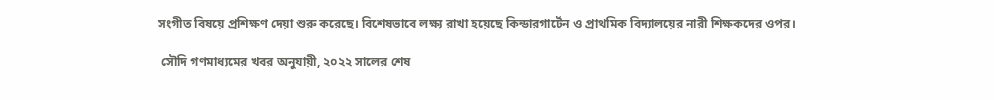সংগীত বিষয়ে প্রশিক্ষণ দেয়া শুরু করেছে। বিশেষভাবে লক্ষ্য রাখা হয়েছে কিন্ডারগার্টেন ও প্রাথমিক বিদ্যালয়ের নারী শিক্ষকদের ওপর।

 সৌদি গণমাধ্যমের খবর অনুযায়ী, ২০২২ সালের শেষ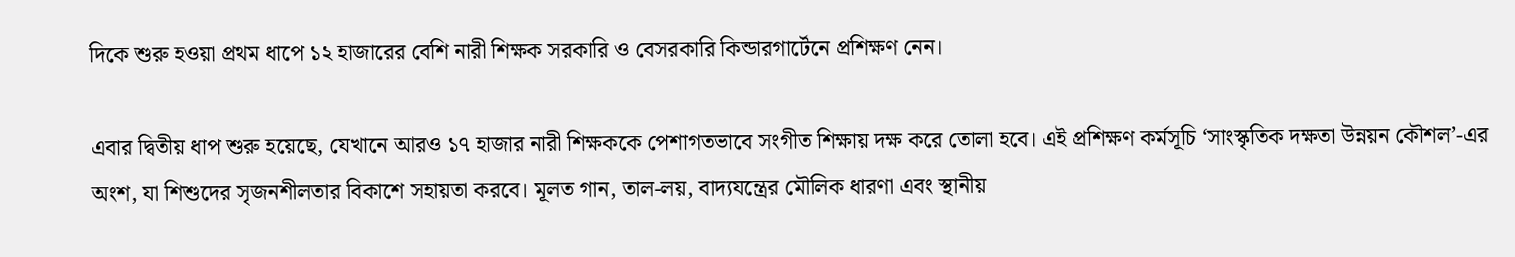দিকে শুরু হওয়া প্রথম ধাপে ১২ হাজারের বেশি নারী শিক্ষক সরকারি ও বেসরকারি কিন্ডারগার্টেনে প্রশিক্ষণ নেন।

এবার দ্বিতীয় ধাপ শুরু হয়েছে, যেখানে আরও ১৭ হাজার নারী শিক্ষককে পেশাগতভাবে সংগীত শিক্ষায় দক্ষ করে তোলা হবে। এই প্রশিক্ষণ কর্মসূচি ‘সাংস্কৃতিক দক্ষতা উন্নয়ন কৌশল’-এর অংশ, যা শিশুদের সৃজনশীলতার বিকাশে সহায়তা করবে। মূলত গান, তাল-লয়, বাদ্যযন্ত্রের মৌলিক ধারণা এবং স্থানীয়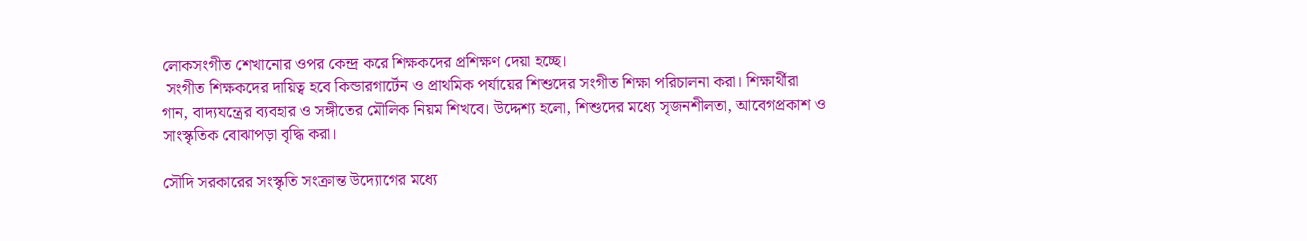লোকসংগীত শেখানোর ওপর কেন্দ্র করে শিক্ষকদের প্রশিক্ষণ দেয়া হচ্ছে।
 সংগীত শিক্ষকদের দায়িত্ব হবে কিন্ডারগার্টেন ও প্রাথমিক পর্যায়ের শিশুদের সংগীত শিক্ষা পরিচালনা করা। শিক্ষার্থীরা গান, বাদ্যযন্ত্রের ব্যবহার ও সঙ্গীতের মৌলিক নিয়ম শিখবে। উদ্দেশ্য হলো, শিশুদের মধ্যে সৃজনশীলতা, আবেগপ্রকাশ ও সাংস্কৃতিক বোঝাপড়া বৃদ্ধি করা।

সৌদি সরকারের সংস্কৃতি সংক্রান্ত উদ্যোগের মধ্যে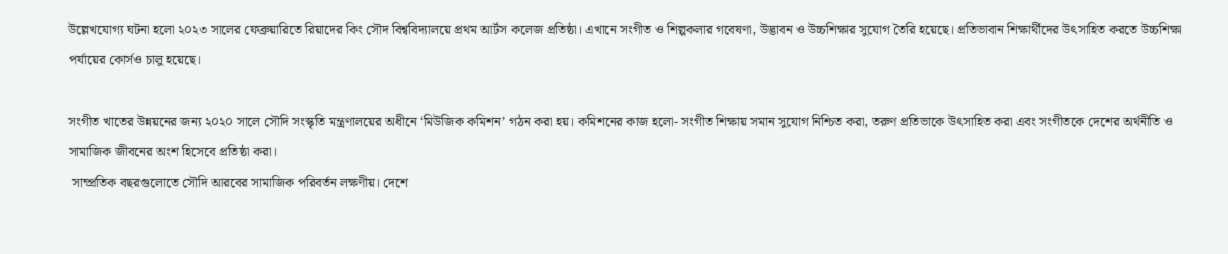উল্লেখযোগ্য ঘটনা হলো ২০২৩ সালের ফেব্রুয়ারিতে রিয়াদের কিং সৌদ বিশ্ববিদ্যালয়ে প্রথম আর্টস কলেজ প্রতিষ্ঠা। এখানে সংগীত ও শিল্পকলার গবেষণা, উদ্ভাবন ও উচ্চশিক্ষার সুযোগ তৈরি হয়েছে। প্রতিভাবান শিক্ষার্থীদের উৎসাহিত করতে উচ্চশিক্ষা পর্যায়ের কোর্সও চালু হয়েছে।

সংগীত খাতের উন্নয়নের জন্য ২০২০ সালে সৌদি সংস্কৃতি মন্ত্রণালয়ের অধীনে ‘মিউজিক কমিশন’ গঠন করা হয়। কমিশনের কাজ হলো- সংগীত শিক্ষায় সমান সুযোগ নিশ্চিত করা, তরুণ প্রতিভাকে উৎসাহিত করা এবং সংগীতকে দেশের অর্থনীতি ও সামাজিক জীবনের অংশ হিসেবে প্রতিষ্ঠা করা।
 সাম্প্রতিক বছরগুলোতে সৌদি আরবের সামাজিক পরিবর্তন লক্ষণীয়। দেশে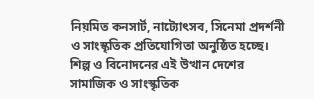নিয়মিত কনসার্ট, নাট্যোৎসব, সিনেমা প্রদর্শনী ও সাংস্কৃতিক প্রতিযোগিতা অনুষ্ঠিত হচ্ছে। শিল্প ও বিনোদনের এই উত্থান দেশের সামাজিক ও সাংস্কৃতিক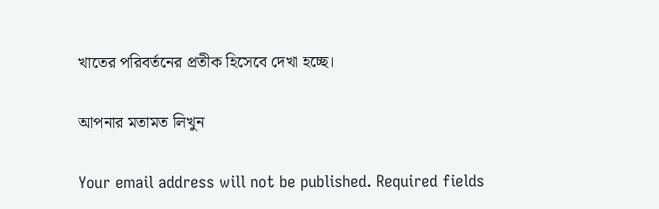খাতের পরিবর্তনের প্রতীক হিসেবে দেখা হচ্ছে।

আপনার মতামত লিখুন

Your email address will not be published. Required fields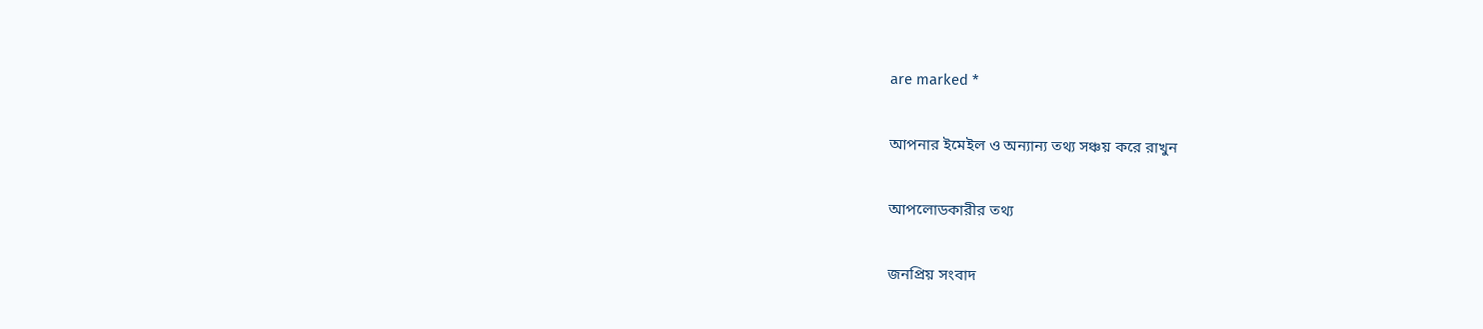are marked *

আপনার ইমেইল ও অন্যান্য তথ্য সঞ্চয় করে রাখুন

আপলোডকারীর তথ্য

জনপ্রিয় সংবাদ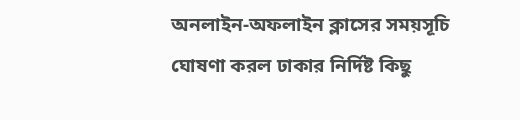অনলাইন-অফলাইন ক্লাসের সময়সূচি ঘোষণা করল ঢাকার নির্দিষ্ট কিছু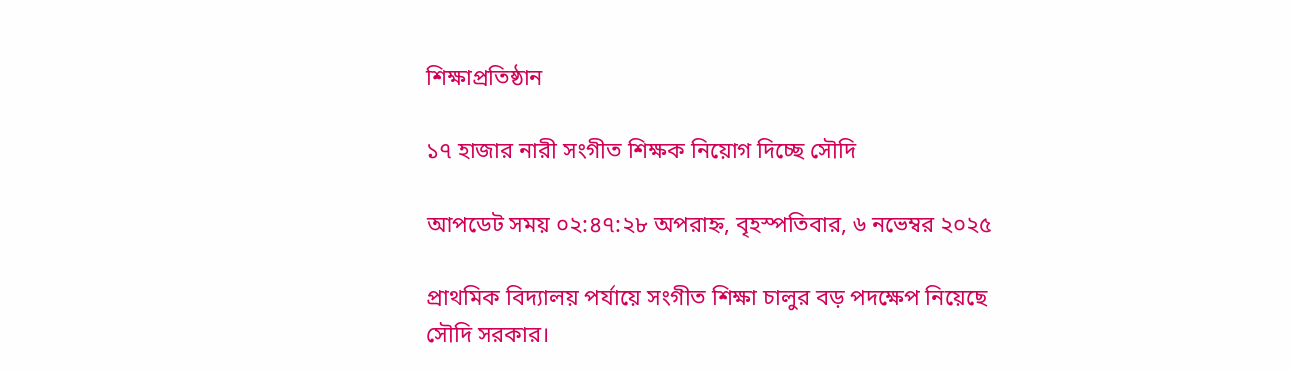শিক্ষাপ্রতিষ্ঠান

১৭ হাজার নারী সংগীত শিক্ষক নিয়োগ দিচ্ছে সৌদি

আপডেট সময় ০২:৪৭:২৮ অপরাহ্ন, বৃহস্পতিবার, ৬ নভেম্বর ২০২৫

প্রাথমিক বিদ্যালয় পর্যায়ে সংগীত শিক্ষা চালুর বড় পদক্ষেপ নিয়েছে সৌদি সরকার।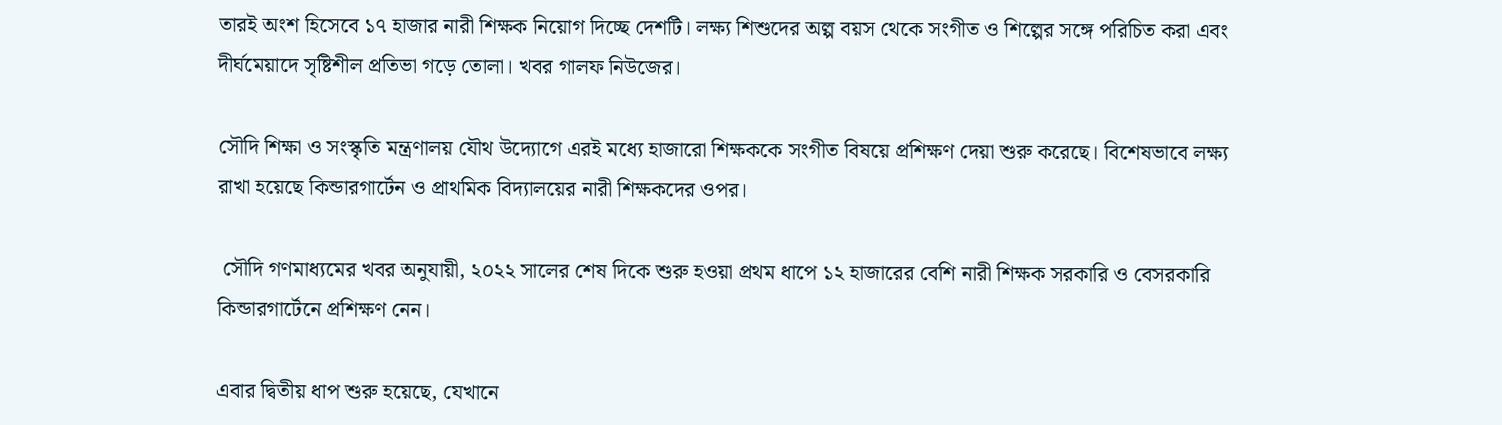তারই অংশ হিসেবে ১৭ হাজার নারী শিক্ষক নিয়োগ দিচ্ছে দেশটি। লক্ষ্য শিশুদের অল্প বয়স থেকে সংগীত ও শিল্পের সঙ্গে পরিচিত করা এবং দীর্ঘমেয়াদে সৃষ্টিশীল প্রতিভা গড়ে তোলা। খবর গালফ নিউজের।

সৌদি শিক্ষা ও সংস্কৃতি মন্ত্রণালয় যৌথ উদ্যোগে এরই মধ্যে হাজারো শিক্ষককে সংগীত বিষয়ে প্রশিক্ষণ দেয়া শুরু করেছে। বিশেষভাবে লক্ষ্য রাখা হয়েছে কিন্ডারগার্টেন ও প্রাথমিক বিদ্যালয়ের নারী শিক্ষকদের ওপর।

 সৌদি গণমাধ্যমের খবর অনুযায়ী, ২০২২ সালের শেষ দিকে শুরু হওয়া প্রথম ধাপে ১২ হাজারের বেশি নারী শিক্ষক সরকারি ও বেসরকারি কিন্ডারগার্টেনে প্রশিক্ষণ নেন।

এবার দ্বিতীয় ধাপ শুরু হয়েছে, যেখানে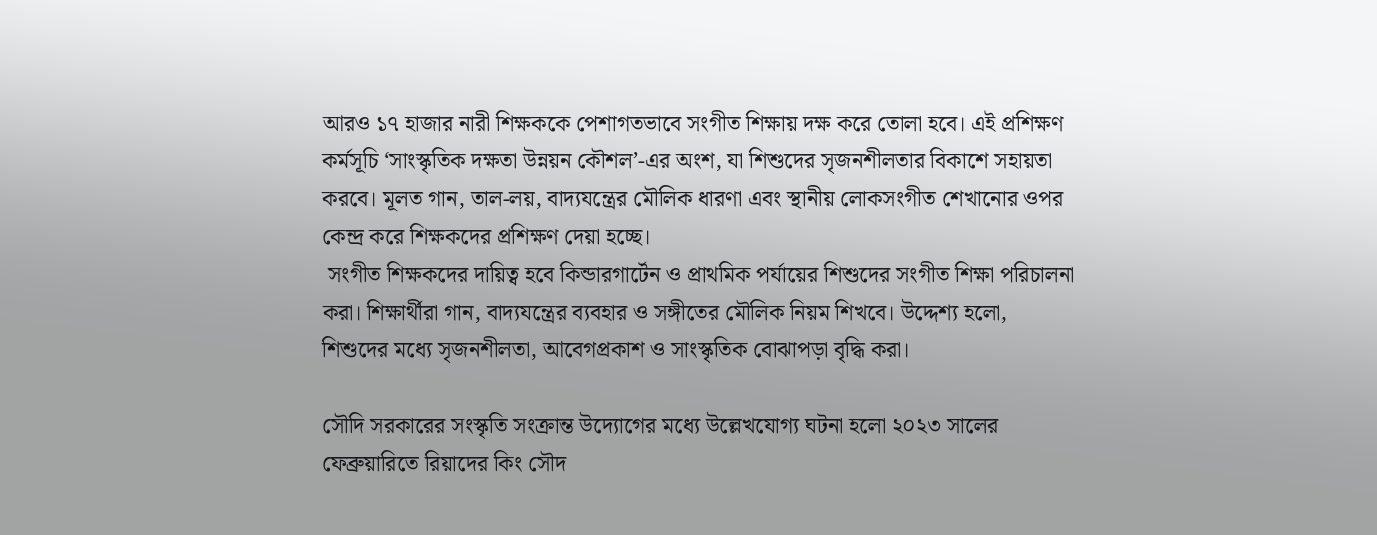আরও ১৭ হাজার নারী শিক্ষককে পেশাগতভাবে সংগীত শিক্ষায় দক্ষ করে তোলা হবে। এই প্রশিক্ষণ কর্মসূচি ‘সাংস্কৃতিক দক্ষতা উন্নয়ন কৌশল’-এর অংশ, যা শিশুদের সৃজনশীলতার বিকাশে সহায়তা করবে। মূলত গান, তাল-লয়, বাদ্যযন্ত্রের মৌলিক ধারণা এবং স্থানীয় লোকসংগীত শেখানোর ওপর কেন্দ্র করে শিক্ষকদের প্রশিক্ষণ দেয়া হচ্ছে।
 সংগীত শিক্ষকদের দায়িত্ব হবে কিন্ডারগার্টেন ও প্রাথমিক পর্যায়ের শিশুদের সংগীত শিক্ষা পরিচালনা করা। শিক্ষার্থীরা গান, বাদ্যযন্ত্রের ব্যবহার ও সঙ্গীতের মৌলিক নিয়ম শিখবে। উদ্দেশ্য হলো, শিশুদের মধ্যে সৃজনশীলতা, আবেগপ্রকাশ ও সাংস্কৃতিক বোঝাপড়া বৃদ্ধি করা।

সৌদি সরকারের সংস্কৃতি সংক্রান্ত উদ্যোগের মধ্যে উল্লেখযোগ্য ঘটনা হলো ২০২৩ সালের ফেব্রুয়ারিতে রিয়াদের কিং সৌদ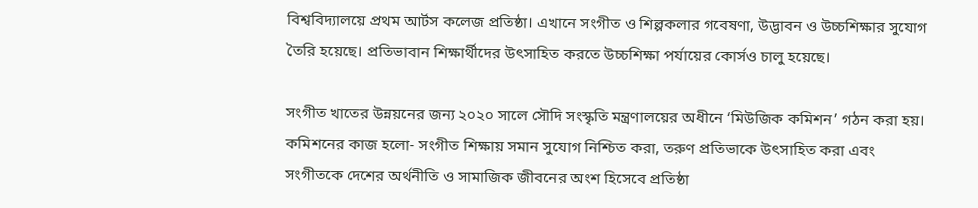বিশ্ববিদ্যালয়ে প্রথম আর্টস কলেজ প্রতিষ্ঠা। এখানে সংগীত ও শিল্পকলার গবেষণা, উদ্ভাবন ও উচ্চশিক্ষার সুযোগ তৈরি হয়েছে। প্রতিভাবান শিক্ষার্থীদের উৎসাহিত করতে উচ্চশিক্ষা পর্যায়ের কোর্সও চালু হয়েছে।

সংগীত খাতের উন্নয়নের জন্য ২০২০ সালে সৌদি সংস্কৃতি মন্ত্রণালয়ের অধীনে ‘মিউজিক কমিশন’ গঠন করা হয়। কমিশনের কাজ হলো- সংগীত শিক্ষায় সমান সুযোগ নিশ্চিত করা, তরুণ প্রতিভাকে উৎসাহিত করা এবং সংগীতকে দেশের অর্থনীতি ও সামাজিক জীবনের অংশ হিসেবে প্রতিষ্ঠা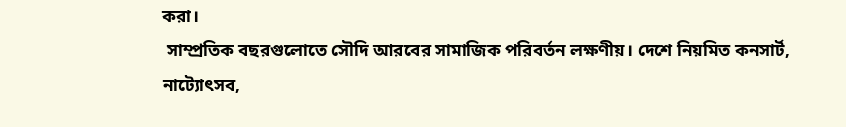করা।
 সাম্প্রতিক বছরগুলোতে সৌদি আরবের সামাজিক পরিবর্তন লক্ষণীয়। দেশে নিয়মিত কনসার্ট, নাট্যোৎসব,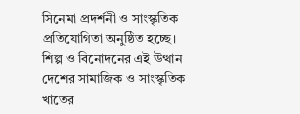সিনেমা প্রদর্শনী ও সাংস্কৃতিক প্রতিযোগিতা অনুষ্ঠিত হচ্ছে। শিল্প ও বিনোদনের এই উত্থান দেশের সামাজিক ও সাংস্কৃতিক খাতের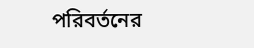পরিবর্তনের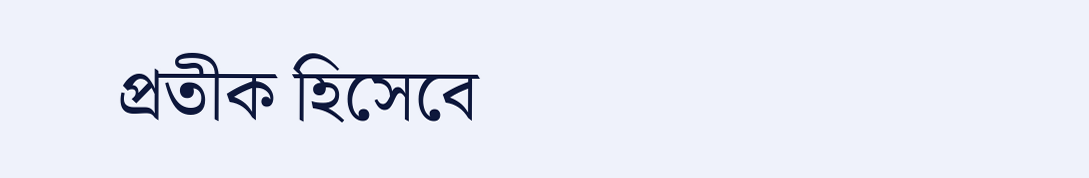প্রতীক হিসেবে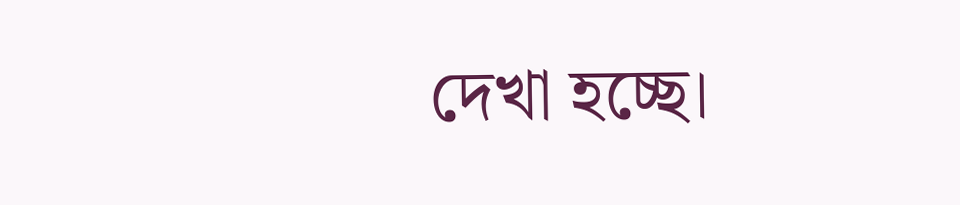দেখা হচ্ছে।